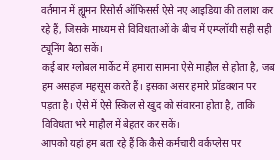वर्तमान में ह्यूमन रिसोर्स ऑफिसर्स ऐसे नए आइडिया की तलाश कर रहे हैं, जिसके माध्यम से विविधताओं के बीच में एम्प्लॉयी सही सही ट्यूनिंग बैठा सकें।
कई बार ग्लोबल मार्केट में हमारा सामना ऐसे माहौल से होता है, जब हम असहज महसूस करते हैं। इसका असर हमारे प्रॉडक्शन पर पड़ता है। ऐसे में ऐसे स्किल से खुद को संवारना होता है, ताकि विविधता भरे माहौल में बेहतर कर सकें।
आपको यहां हम बता रहे हैं कि कैसे कर्मचारी वर्कप्लेस पर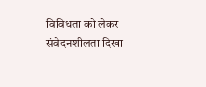विविधता को लेकर संवेदनशीलता दिखा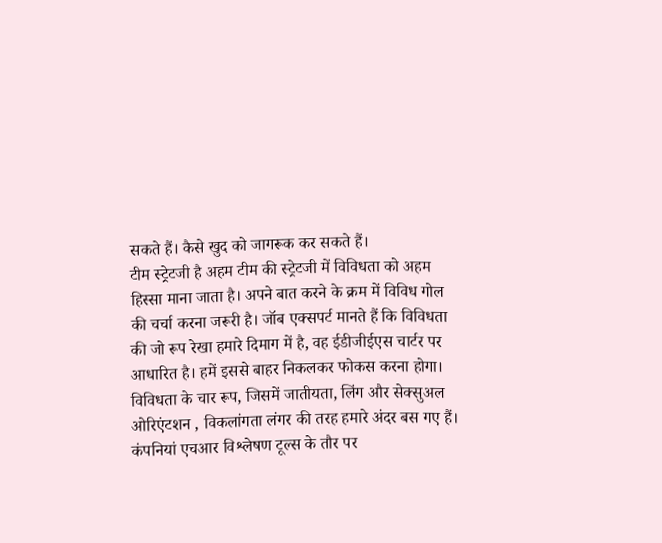सकते हैं। कैसे खुद को जागरूक कर सकते हैं।
टीम स्ट्रेटजी है अहम टीम की स्ट्रेटजी में विविधता को अहम हिस्सा माना जाता है। अपने बात करने के क्रम में विविध गोल की चर्चा करना जरूरी है। जॉब एक्सपर्ट मानते हैं कि विविधता की जो रूप रेखा हमारे दिमाग में है, वह ईडीजीईएस चार्टर पर आधारित है। हमें इससे बाहर निकलकर फोकस करना होगा। विविधता के चार रूप, जिसमें जातीयता, लिंग और सेक्सुअल ओरिएंटशन , विकलांगता लंगर की तरह हमारे अंदर बस गए हैं।
कंपनियां एचआर विश्लेषण टूल्स के तौर पर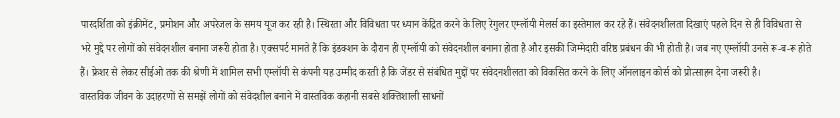पारदर्शिता को इंक्रीमेंट, प्रमोशन और अपरेजल के समय यूज कर रही है। स्थिरता और विविधता पर ध्यान केंद्रित करने के लिए रेगुलर एम्लॉयी मेलर्स का इस्तेमाल कर रहे हैं। संवेदनशीलता दिखाएं पहले दिन से ही विविधता से भरे मुद्दे पर लोगों को संवेदनशील बनाना जरूरी होता है। एक्सपर्ट मानते हैं कि इंडक्शन के दौरान ही एम्लॉयी को संवेदनशील बनाना होता है और इसकी जिम्मेदारी वरिष्ठ प्रबंधन की भी होती है। जब नए एम्लॉयी उनसे रू-ब-रू होते हैं। फ्रेशर से लेकर सीईओ तक की श्रेणी में शामिल सभी एम्लॉयी से कंपनी यह उम्मीद करती है कि जेंडर से संबंधित मुद्दों पर संवेदनशीलता को विकसित करने के लिए ऑनलाइन कोर्स को प्रोत्साहन देना जरूरी है।
वास्तविक जीवन के उदाहरणों से समझें लोगों को संवेदशील बनाने में वास्तविक कहानी सबसे शक्तिशाली साधनों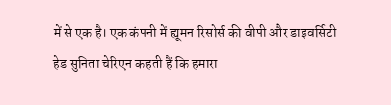में से एक है। एक कंपनी में ह्यूमन रिसोर्स की वीपी और डाइवर्सिटी हेड सुनिता चेरिएन कहती हैं कि हमारा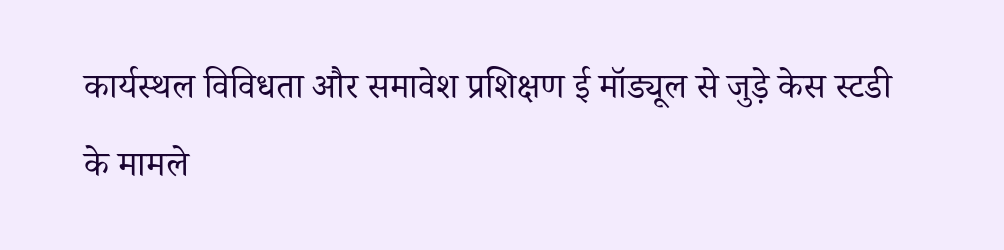कार्यस्थल विविधता और समावेश प्रशिक्षण ई मॉड्यूल से जुड़े केस स्टडी के मामले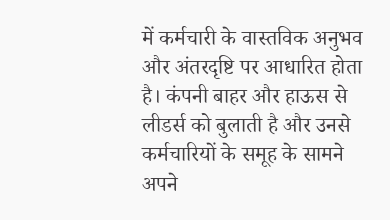में कर्मचारी के वास्तविक अनुभव और अंतरदृष्टि पर आधारित होता है। कंपनी बाहर और हाऊस से लीडर्स को बुलाती है और उनसे कर्मचारियों के समूह के सामने अपने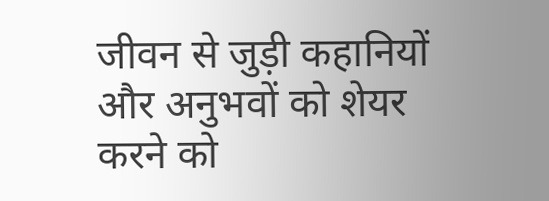जीवन से जुड़ी कहानियों और अनुभवों को शेयर करने को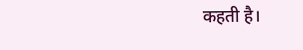कहती है।